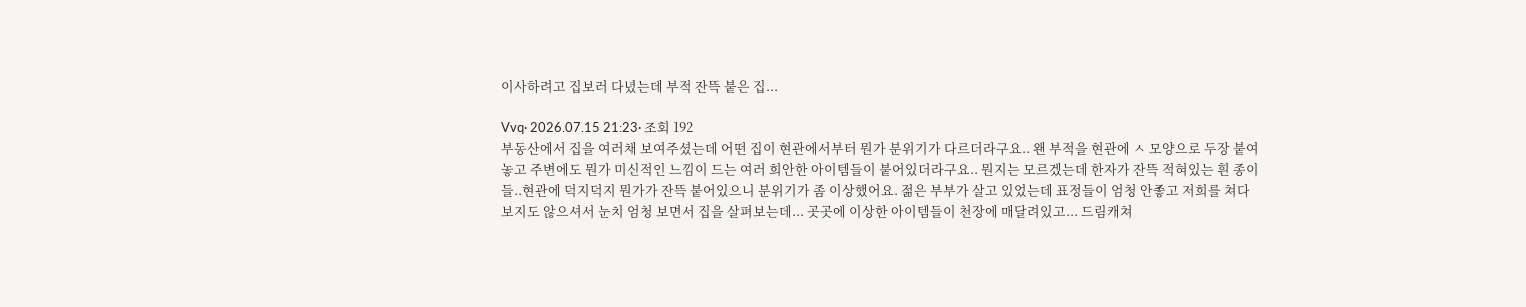이사하려고 집보러 다녔는데 부적 잔뜩 붙은 집...

Vvq· 2026.07.15 21:23· 조회 192
부동산에서 집을 여러채 보여주셨는데 어떤 집이 현관에서부터 뭔가 분위기가 다르더라구요.. 왠 부적을 현관에 ㅅ 모양으로 두장 붙여놓고 주변에도 뭔가 미신적인 느낌이 드는 여러 희안한 아이템들이 붙어있더라구요.. 뭔지는 모르겠는데 한자가 잔뜩 적혀있는 흰 종이들..현관에 덕지덕지 뭔가가 잔뜩 붙어있으니 분위기가 좀 이상했어요. 젊은 부부가 살고 있었는데 표정들이 엄청 안좋고 저희를 쳐다보지도 않으셔서 눈치 엄청 보면서 집을 살펴보는데... 곳곳에 이상한 아이템들이 천장에 매달려있고... 드림캐쳐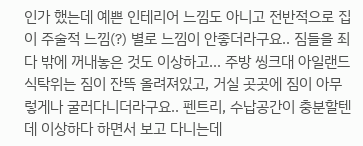인가 했는데 예쁜 인테리어 느낌도 아니고 전반적으로 집이 주술적 느낌(?) 별로 느낌이 안좋더라구요.. 짐들을 죄다 밖에 꺼내놓은 것도 이상하고... 주방 씽크대 아일랜드식탁위는 짐이 잔뜩 올려져있고, 거실 곳곳에 짐이 아무렇게나 굴러다니더라구요.. 펜트리, 수납공간이 충분할텐데 이상하다 하면서 보고 다니는데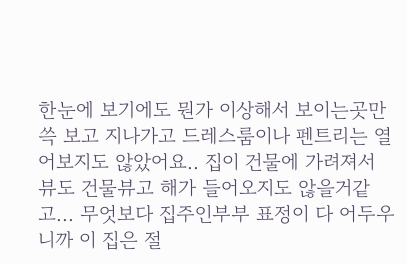한눈에 보기에도 뭔가 이상해서 보이는곳만 쓱 보고 지나가고 드레스룸이나 펜트리는 열어보지도 않았어요.. 집이 건물에 가려져서 뷰도 건물뷰고 해가 들어오지도 않을거같고... 무엇보다 집주인부부 표정이 다 어두우니까 이 집은 절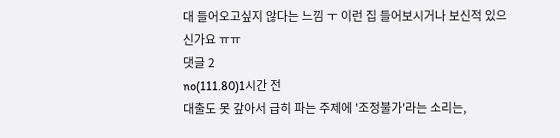대 들어오고싶지 않다는 느낌 ㅜ 이런 집 들어보시거나 보신적 있으신가요 ㅠㅠ
댓글 2
no(111.80)1시간 전
대출도 못 갚아서 급히 파는 주제에 '조정불가'라는 소리는,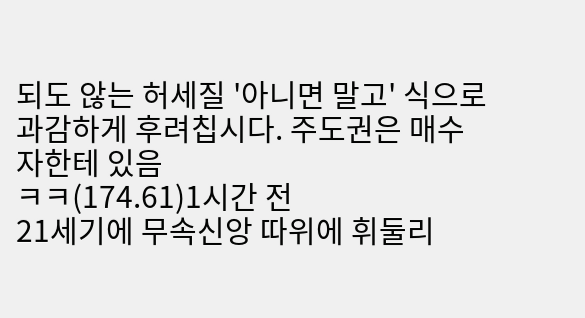되도 않는 허세질 '아니면 말고' 식으로 과감하게 후려칩시다. 주도권은 매수자한테 있음
ㅋㅋ(174.61)1시간 전
21세기에 무속신앙 따위에 휘둘리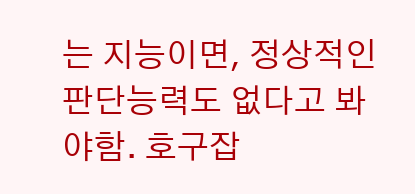는 지능이면, 정상적인 판단능력도 없다고 봐야함. 호구잡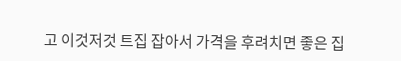고 이것저것 트집 잡아서 가격을 후려치면 좋은 집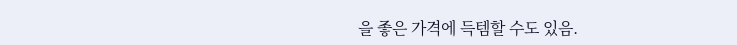을 좋은 가격에 득템할 수도 있음.